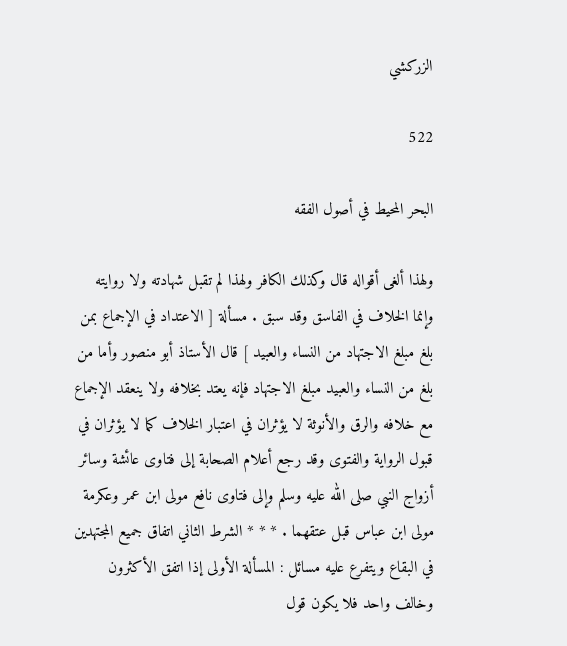الزركشي

522

البحر المحيط في أصول الفقه

ولهذا ألغى أقواله قال وكذلك الكافر ولهذا لم تقبل شهادته ولا روايته وإنما الخلاف في الفاسق وقد سبق . مسألة [ الاعتداد في الإجماع بمن بلغ مبلغ الاجتهاد من النساء والعبيد ] قال الأستاذ أبو منصور وأما من بلغ من النساء والعبيد مبلغ الاجتهاد فإنه يعتد بخلافه ولا ينعقد الإجماع مع خلافه والرق والأنوثة لا يؤثران في اعتبار الخلاف كما لا يؤثران في قبول الرواية والفتوى وقد رجع أعلام الصحابة إلى فتاوى عائشة وسائر أزواج النبي صلى الله عليه وسلم وإلى فتاوى نافع مولى ابن عمر وعكرمة مولى ابن عباس قبل عتقهما . * * * الشرط الثاني اتفاق جميع المجتهدين في البقاع ويتفرع عليه مسائل : المسألة الأولى إذا اتفق الأكثرون وخالف واحد فلا يكون قول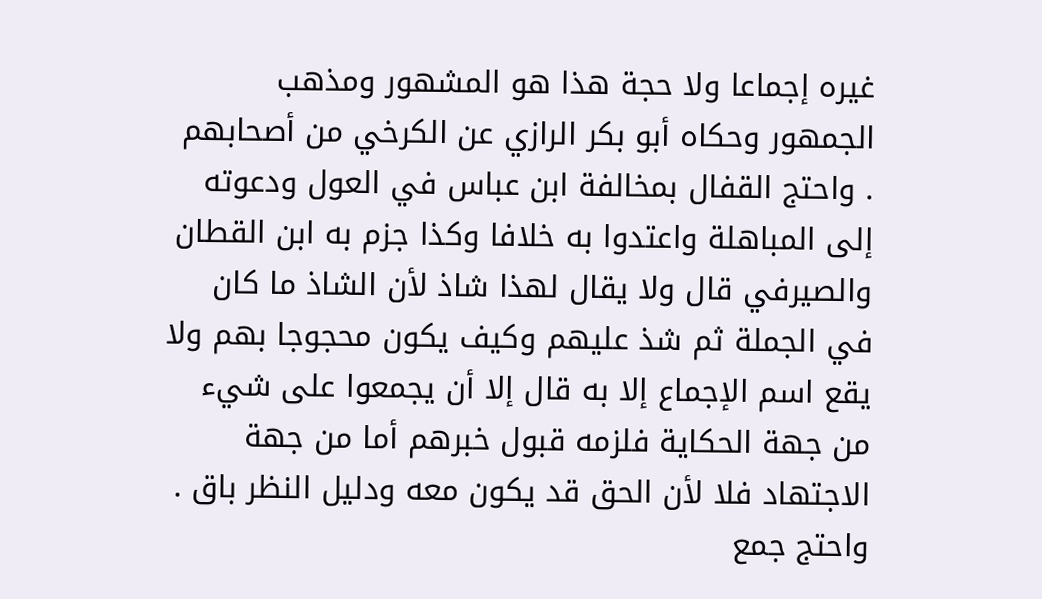غيره إجماعا ولا حجة هذا هو المشهور ومذهب الجمهور وحكاه أبو بكر الرازي عن الكرخي من أصحابهم . واحتج القفال بمخالفة ابن عباس في العول ودعوته إلى المباهلة واعتدوا به خلافا وكذا جزم به ابن القطان والصيرفي قال ولا يقال لهذا شاذ لأن الشاذ ما كان في الجملة ثم شذ عليهم وكيف يكون محجوجا بهم ولا يقع اسم الإجماع إلا به قال إلا أن يجمعوا على شيء من جهة الحكاية فلزمه قبول خبرهم أما من جهة الاجتهاد فلا لأن الحق قد يكون معه ودليل النظر باق . واحتج جمع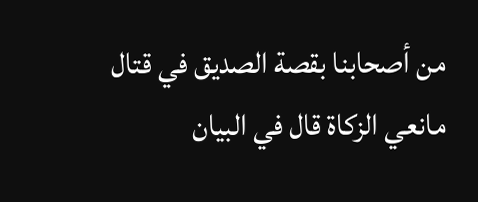من أصحابنا بقصة الصديق في قتال مانعي الزكاة قال في البيان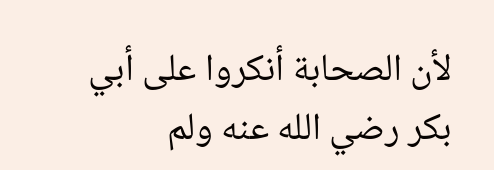لأن الصحابة أنكروا على أبي بكر رضي الله عنه ولم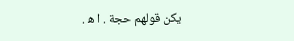يكن قولهم حجة . ا ه‍ .